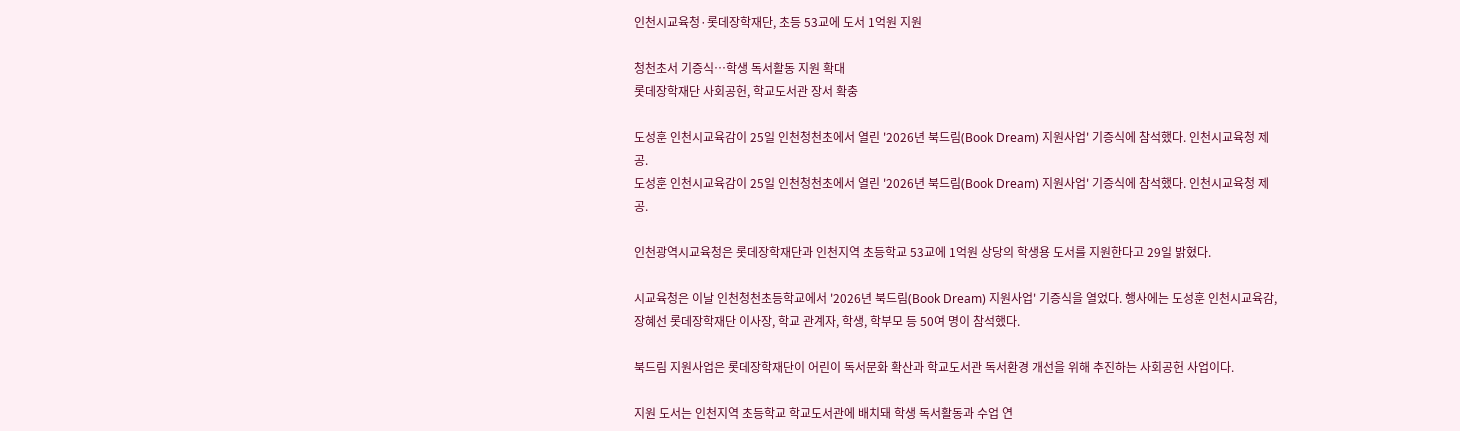인천시교육청·롯데장학재단, 초등 53교에 도서 1억원 지원

청천초서 기증식…학생 독서활동 지원 확대
롯데장학재단 사회공헌, 학교도서관 장서 확충

도성훈 인천시교육감이 25일 인천청천초에서 열린 '2026년 북드림(Book Dream) 지원사업' 기증식에 참석했다. 인천시교육청 제공.
도성훈 인천시교육감이 25일 인천청천초에서 열린 '2026년 북드림(Book Dream) 지원사업' 기증식에 참석했다. 인천시교육청 제공.

인천광역시교육청은 롯데장학재단과 인천지역 초등학교 53교에 1억원 상당의 학생용 도서를 지원한다고 29일 밝혔다.

시교육청은 이날 인천청천초등학교에서 '2026년 북드림(Book Dream) 지원사업' 기증식을 열었다. 행사에는 도성훈 인천시교육감, 장혜선 롯데장학재단 이사장, 학교 관계자, 학생, 학부모 등 50여 명이 참석했다.

북드림 지원사업은 롯데장학재단이 어린이 독서문화 확산과 학교도서관 독서환경 개선을 위해 추진하는 사회공헌 사업이다.

지원 도서는 인천지역 초등학교 학교도서관에 배치돼 학생 독서활동과 수업 연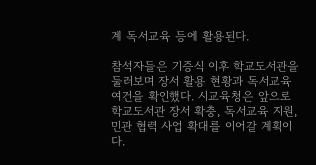계 독서교육 등에 활용된다.

참석자들은 기증식 이후 학교도서관을 둘러보며 장서 활용 현황과 독서교육 여건을 확인했다. 시교육청은 앞으로 학교도서관 장서 확충, 독서교육 지원, 민관 협력 사업 확대를 이어갈 계획이다.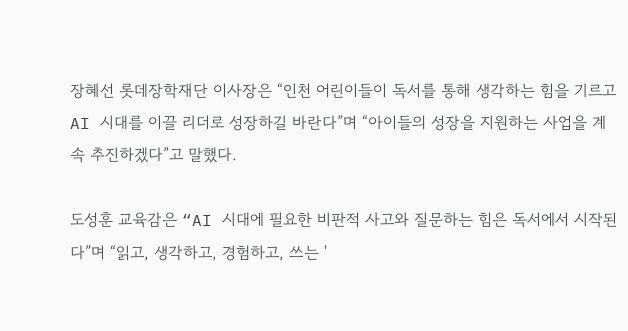장혜선 롯데장학재단 이사장은 “인천 어린이들이 독서를 통해 생각하는 힘을 기르고 AI 시대를 이끌 리더로 성장하길 바란다”며 “아이들의 성장을 지원하는 사업을 계속 추진하겠다”고 말했다.

도성훈 교육감은 “AI 시대에 필요한 비판적 사고와 질문하는 힘은 독서에서 시작된다”며 “읽고, 생각하고, 경험하고, 쓰는 '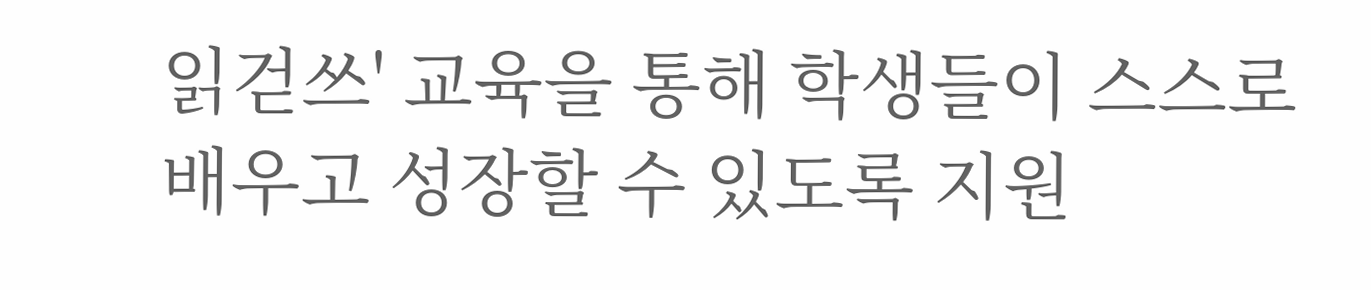읽걷쓰' 교육을 통해 학생들이 스스로 배우고 성장할 수 있도록 지원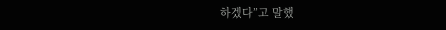하겠다”고 말했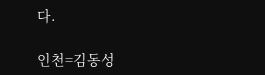다.

인천=김동성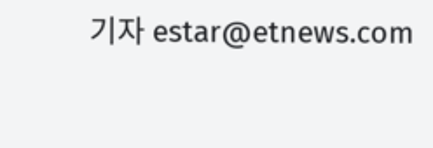기자 estar@etnews.com